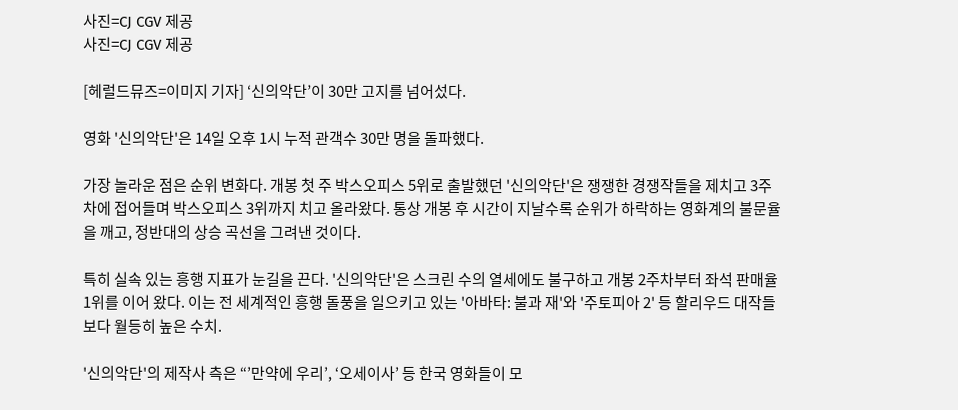사진=CJ CGV 제공
사진=CJ CGV 제공

[헤럴드뮤즈=이미지 기자] ‘신의악단’이 30만 고지를 넘어섰다.

영화 '신의악단'은 14일 오후 1시 누적 관객수 30만 명을 돌파했다.

가장 놀라운 점은 순위 변화다. 개봉 첫 주 박스오피스 5위로 출발했던 '신의악단'은 쟁쟁한 경쟁작들을 제치고 3주 차에 접어들며 박스오피스 3위까지 치고 올라왔다. 통상 개봉 후 시간이 지날수록 순위가 하락하는 영화계의 불문율을 깨고, 정반대의 상승 곡선을 그려낸 것이다.

특히 실속 있는 흥행 지표가 눈길을 끈다. '신의악단'은 스크린 수의 열세에도 불구하고 개봉 2주차부터 좌석 판매율 1위를 이어 왔다. 이는 전 세계적인 흥행 돌풍을 일으키고 있는 '아바타: 불과 재'와 '주토피아 2' 등 할리우드 대작들보다 월등히 높은 수치.

'신의악단'의 제작사 측은 “’만약에 우리’, ‘오세이사’ 등 한국 영화들이 모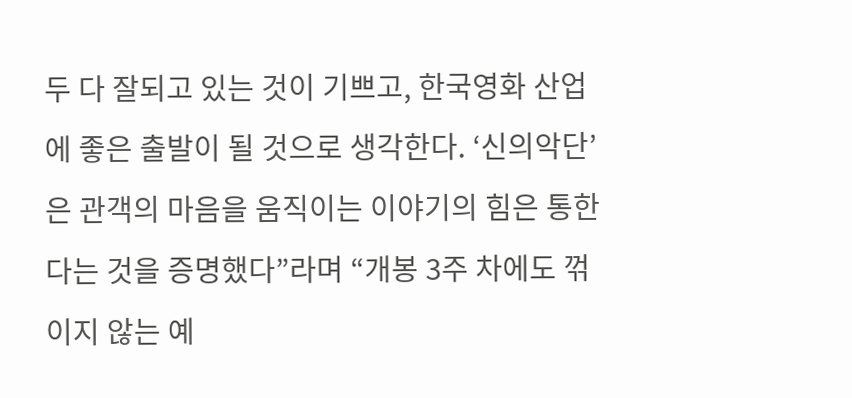두 다 잘되고 있는 것이 기쁘고, 한국영화 산업에 좋은 출발이 될 것으로 생각한다. ‘신의악단’은 관객의 마음을 움직이는 이야기의 힘은 통한다는 것을 증명했다”라며 “개봉 3주 차에도 꺾이지 않는 예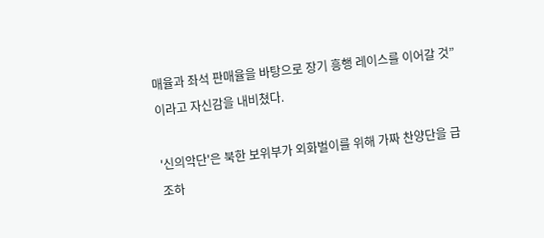매율과 좌석 판매율을 바탕으로 장기 흥행 레이스를 이어갈 것”이라고 자신감을 내비쳤다.

'신의악단'은 북한 보위부가 외화벌이를 위해 가짜 찬양단을 급조하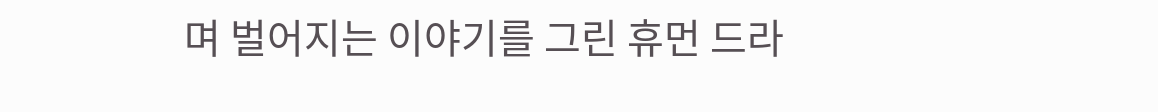며 벌어지는 이야기를 그린 휴먼 드라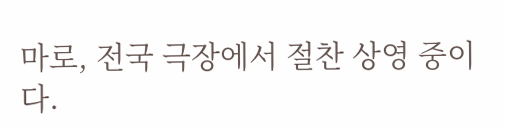마로, 전국 극장에서 절찬 상영 중이다.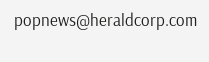popnews@heraldcorp.com